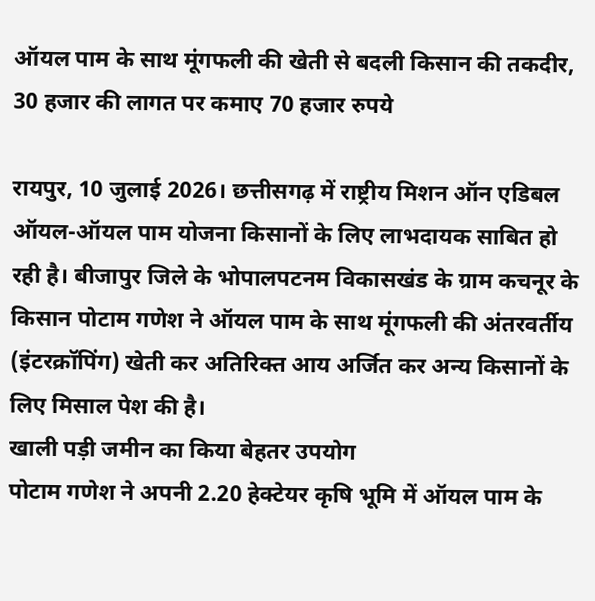ऑयल पाम के साथ मूंगफली की खेती से बदली किसान की तकदीर, 30 हजार की लागत पर कमाए 70 हजार रुपये

रायपुर, 10 जुलाई 2026। छत्तीसगढ़ में राष्ट्रीय मिशन ऑन एडिबल ऑयल-ऑयल पाम योजना किसानों के लिए लाभदायक साबित हो रही है। बीजापुर जिले के भोपालपटनम विकासखंड के ग्राम कचनूर के किसान पोटाम गणेश ने ऑयल पाम के साथ मूंगफली की अंतरवर्तीय (इंटरक्रॉपिंग) खेती कर अतिरिक्त आय अर्जित कर अन्य किसानों के लिए मिसाल पेश की है।
खाली पड़ी जमीन का किया बेहतर उपयोग
पोटाम गणेश ने अपनी 2.20 हेक्टेयर कृषि भूमि में ऑयल पाम के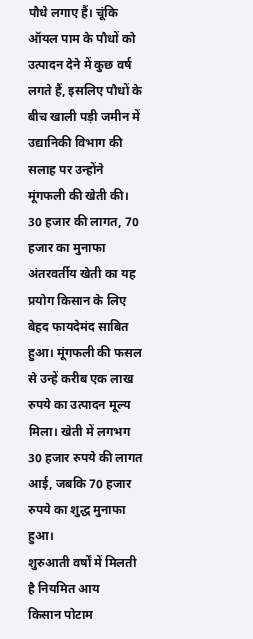पौधे लगाए हैं। चूंकि ऑयल पाम के पौधों को उत्पादन देने में कुछ वर्ष लगते हैं, इसलिए पौधों के बीच खाली पड़ी जमीन में उद्यानिकी विभाग की सलाह पर उन्होंने मूंगफली की खेती की।
30 हजार की लागत, 70 हजार का मुनाफा
अंतरवर्तीय खेती का यह प्रयोग किसान के लिए बेहद फायदेमंद साबित हुआ। मूंगफली की फसल से उन्हें करीब एक लाख रुपये का उत्पादन मूल्य मिला। खेती में लगभग 30 हजार रुपये की लागत आई, जबकि 70 हजार रुपये का शुद्ध मुनाफा हुआ।
शुरुआती वर्षों में मिलती है नियमित आय
किसान पोटाम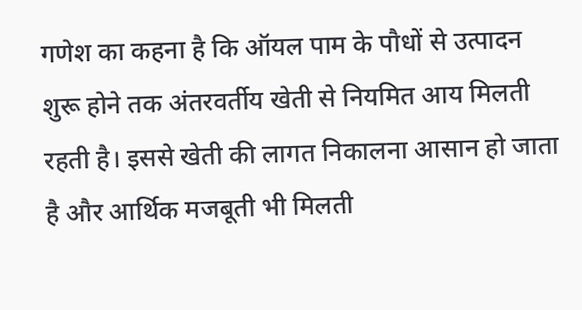गणेश का कहना है कि ऑयल पाम के पौधों से उत्पादन शुरू होने तक अंतरवर्तीय खेती से नियमित आय मिलती रहती है। इससे खेती की लागत निकालना आसान हो जाता है और आर्थिक मजबूती भी मिलती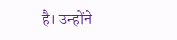है। उन्होंने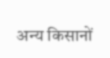अन्य किसानों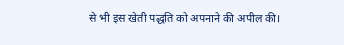से भी इस खेती पद्धति को अपनाने की अपील की।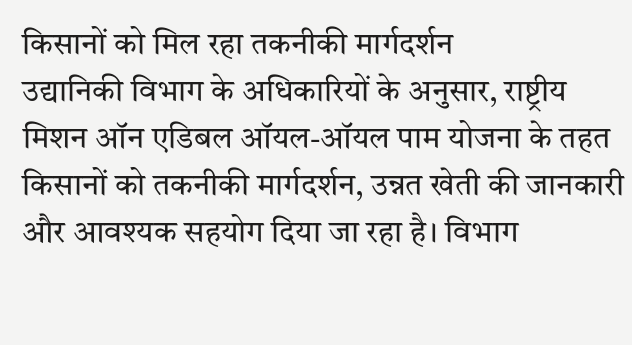किसानों को मिल रहा तकनीकी मार्गदर्शन
उद्यानिकी विभाग के अधिकारियों के अनुसार, राष्ट्रीय मिशन ऑन एडिबल ऑयल-ऑयल पाम योजना के तहत किसानों को तकनीकी मार्गदर्शन, उन्नत खेती की जानकारी और आवश्यक सहयोग दिया जा रहा है। विभाग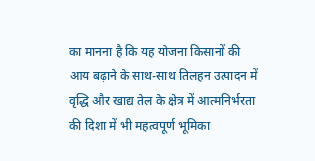का मानना है कि यह योजना किसानों की आय बढ़ाने के साथ-साथ तिलहन उत्पादन में वृद्धि और खाद्य तेल के क्षेत्र में आत्मनिर्भरता की दिशा में भी महत्वपूर्ण भूमिका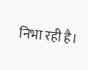निभा रही है।